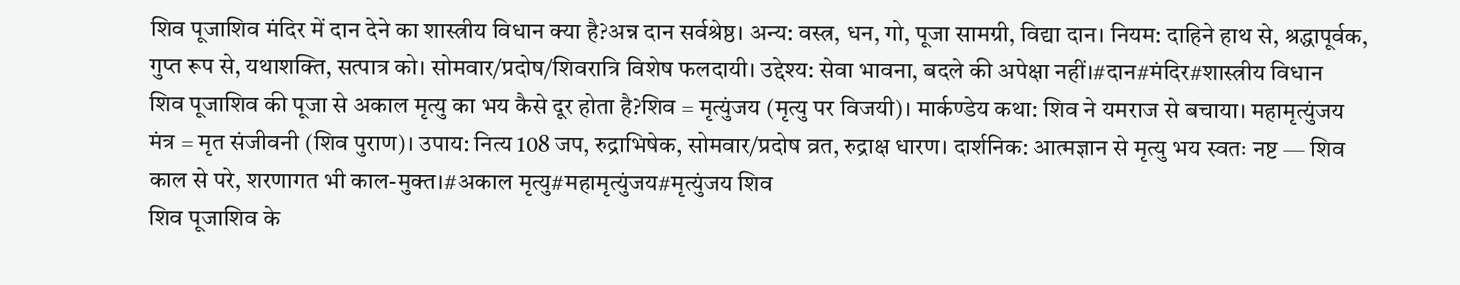शिव पूजाशिव मंदिर में दान देने का शास्त्रीय विधान क्या है?अन्न दान सर्वश्रेष्ठ। अन्य: वस्त्र, धन, गो, पूजा सामग्री, विद्या दान। नियम: दाहिने हाथ से, श्रद्धापूर्वक, गुप्त रूप से, यथाशक्ति, सत्पात्र को। सोमवार/प्रदोष/शिवरात्रि विशेष फलदायी। उद्देश्य: सेवा भावना, बदले की अपेक्षा नहीं।#दान#मंदिर#शास्त्रीय विधान
शिव पूजाशिव की पूजा से अकाल मृत्यु का भय कैसे दूर होता है?शिव = मृत्युंजय (मृत्यु पर विजयी)। मार्कण्डेय कथा: शिव ने यमराज से बचाया। महामृत्युंजय मंत्र = मृत संजीवनी (शिव पुराण)। उपाय: नित्य 108 जप, रुद्राभिषेक, सोमवार/प्रदोष व्रत, रुद्राक्ष धारण। दार्शनिक: आत्मज्ञान से मृत्यु भय स्वतः नष्ट — शिव काल से परे, शरणागत भी काल-मुक्त।#अकाल मृत्यु#महामृत्युंजय#मृत्युंजय शिव
शिव पूजाशिव के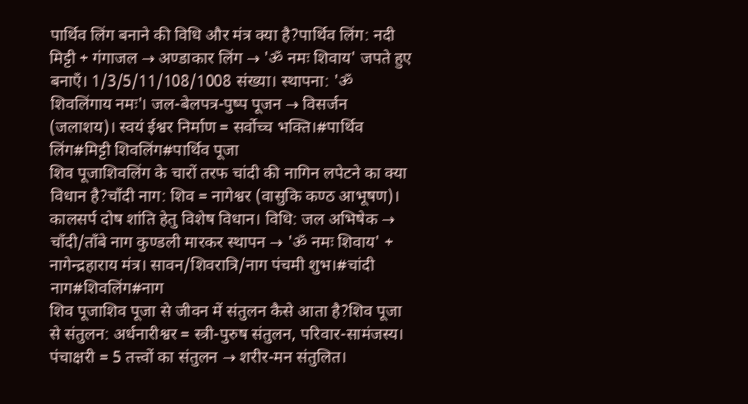पार्थिव लिंग बनाने की विधि और मंत्र क्या है?पार्थिव लिंग: नदी मिट्टी + गंगाजल → अण्डाकार लिंग → 'ॐ नमः शिवाय' जपते हुए बनाएँ। 1/3/5/11/108/1008 संख्या। स्थापना: 'ॐ शिवलिंगाय नमः'। जल-बेलपत्र-पुष्प पूजन → विसर्जन (जलाशय)। स्वयं ईश्वर निर्माण = सर्वोच्च भक्ति।#पार्थिव लिंग#मिट्टी शिवलिंग#पार्थिव पूजा
शिव पूजाशिवलिंग के चारों तरफ चांदी की नागिन लपेटने का क्या विधान है?चाँदी नाग: शिव = नागेश्वर (वासुकि कण्ठ आभूषण)। कालसर्प दोष शांति हेतु विशेष विधान। विधि: जल अभिषेक → चाँदी/ताँबे नाग कुण्डली मारकर स्थापन → 'ॐ नमः शिवाय' + नागेन्द्रहाराय मंत्र। सावन/शिवरात्रि/नाग पंचमी शुभ।#चांदी नाग#शिवलिंग#नाग
शिव पूजाशिव पूजा से जीवन में संतुलन कैसे आता है?शिव पूजा से संतुलन: अर्धनारीश्वर = स्त्री-पुरुष संतुलन, परिवार-सामंजस्य। पंचाक्षरी = 5 तत्त्वों का संतुलन → शरीर-मन संतुलित।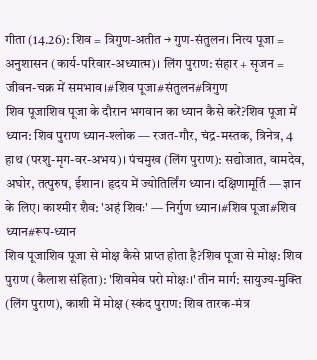गीता (14.26): शिव = त्रिगुण-अतीत → गुण-संतुलन। नित्य पूजा = अनुशासन (कार्य-परिवार-अध्यात्म)। लिंग पुराण: संहार + सृजन = जीवन-चक्र में समभाव।#शिव पूजा#संतुलन#त्रिगुण
शिव पूजाशिव पूजा के दौरान भगवान का ध्यान कैसे करें?शिव पूजा में ध्यान: शिव पुराण ध्यान-श्लोक — रजत-गौर, चंद्र-मस्तक, त्रिनेत्र, 4 हाथ (परशु-मृग-वर-अभय)। पंचमुख (लिंग पुराण): सद्योजात, वामदेव, अघोर, तत्पुरुष, ईशान। हृदय में ज्योतिर्लिंग ध्यान। दक्षिणामूर्ति — ज्ञान के लिए। काश्मीर शैव: 'अहं शिवः' — निर्गुण ध्यान।#शिव पूजा#शिव ध्यान#रूप-ध्यान
शिव पूजाशिव पूजा से मोक्ष कैसे प्राप्त होता है?शिव पूजा से मोक्ष: शिव पुराण (कैलाश संहिता): 'शिवमेव परो मोक्षः।' तीन मार्ग: सायुज्य-मुक्ति (लिंग पुराण), काशी में मोक्ष (स्कंद पुराण: शिव तारक-मंत्र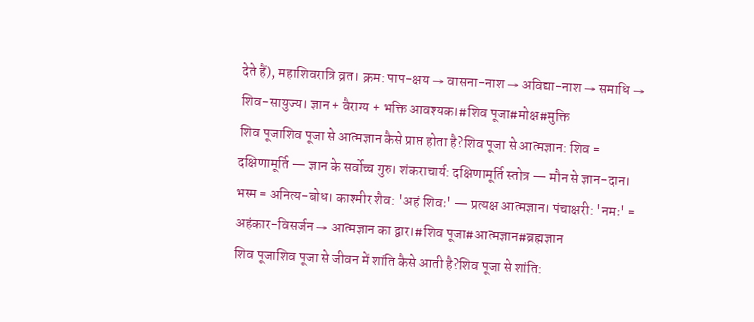देते हैं), महाशिवरात्रि व्रत। क्रम: पाप-क्षय → वासना-नाश → अविद्या-नाश → समाधि → शिव-सायुज्य। ज्ञान + वैराग्य + भक्ति आवश्यक।#शिव पूजा#मोक्ष#मुक्ति
शिव पूजाशिव पूजा से आत्मज्ञान कैसे प्राप्त होता है?शिव पूजा से आत्मज्ञान: शिव = दक्षिणामूर्ति — ज्ञान के सर्वोच्च गुरु। शंकराचार्य: दक्षिणामूर्ति स्तोत्र — मौन से ज्ञान-दान। भस्म = अनित्य-बोध। काश्मीर शैव: 'अहं शिवः' — प्रत्यक्ष आत्मज्ञान। पंचाक्षरी: 'नमः' = अहंकार-विसर्जन → आत्मज्ञान का द्वार।#शिव पूजा#आत्मज्ञान#ब्रह्मज्ञान
शिव पूजाशिव पूजा से जीवन में शांति कैसे आती है?शिव पूजा से शांति: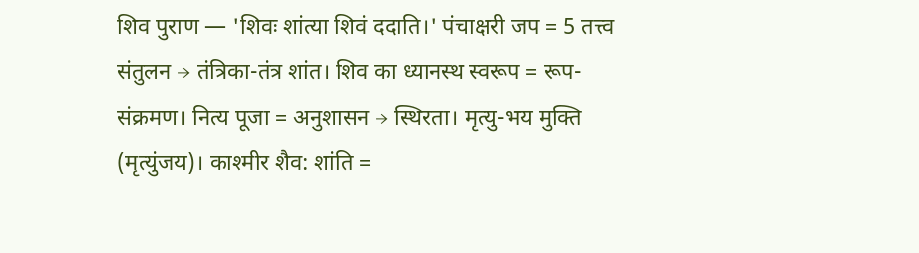शिव पुराण — 'शिवः शांत्या शिवं ददाति।' पंचाक्षरी जप = 5 तत्त्व संतुलन → तंत्रिका-तंत्र शांत। शिव का ध्यानस्थ स्वरूप = रूप-संक्रमण। नित्य पूजा = अनुशासन → स्थिरता। मृत्यु-भय मुक्ति (मृत्युंजय)। काश्मीर शैव: शांति =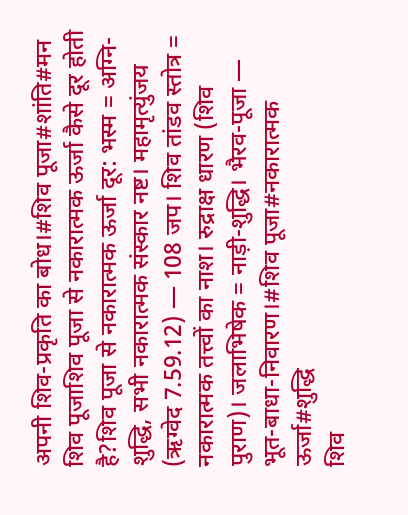अपनी शिव-प्रकृति का बोध।#शिव पूजा#शांति#मन
शिव पूजाशिव पूजा से नकारात्मक ऊर्जा कैसे दूर होती है?शिव पूजा से नकारात्मक ऊर्जा दूर: भस्म = अग्नि-शुद्धि, सभी नकारात्मक संस्कार नष्ट। महामृत्युंजय (ऋग्वेद 7.59.12) — 108 जप। शिव तांडव स्तोत्र = नकारात्मक तत्त्वों का नाश। रुद्राक्ष धारण (शिव पुराण)। जलाभिषेक = नाड़ी-शुद्धि। भैरव-पूजा — भूत-बाधा-निवारण।#शिव पूजा#नकारात्मक ऊर्जा#शुद्धि
शिव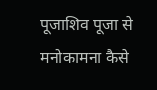पूजाशिव पूजा से मनोकामना कैसे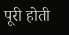पूरी होती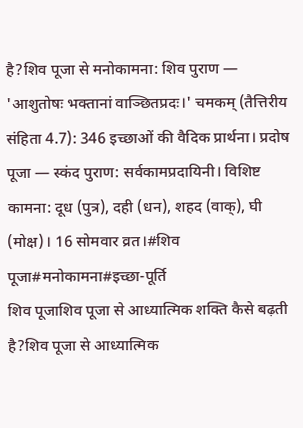है?शिव पूजा से मनोकामना: शिव पुराण — 'आशुतोषः भक्तानां वाञ्छितप्रदः।' चमकम् (तैत्तिरीय संहिता 4.7): 346 इच्छाओं की वैदिक प्रार्थना। प्रदोष पूजा — स्कंद पुराण: सर्वकामप्रदायिनी। विशिष्ट कामना: दूध (पुत्र), दही (धन), शहद (वाक्), घी (मोक्ष)। 16 सोमवार व्रत।#शिव पूजा#मनोकामना#इच्छा-पूर्ति
शिव पूजाशिव पूजा से आध्यात्मिक शक्ति कैसे बढ़ती है?शिव पूजा से आध्यात्मिक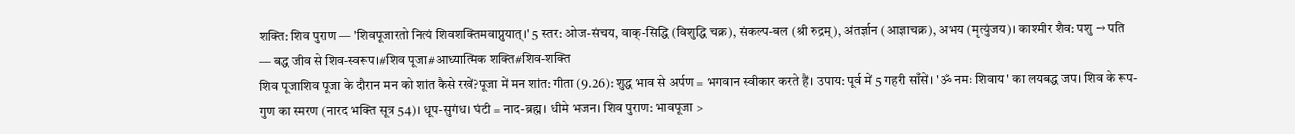शक्ति: शिव पुराण — 'शिवपूजारतो नित्यं शिवशक्तिमवाप्नुयात्।' 5 स्तर: ओज-संचय, वाक्-सिद्धि (विशुद्धि चक्र), संकल्प-बल (श्री रुद्रम्), अंतर्ज्ञान (आज्ञाचक्र), अभय (मृत्युंजय)। काश्मीर शैव: पशु → पति — बद्ध जीव से शिव-स्वरूप।#शिव पूजा#आध्यात्मिक शक्ति#शिव-शक्ति
शिव पूजाशिव पूजा के दौरान मन को शांत कैसे रखें?पूजा में मन शांत: गीता (9.26): शुद्ध भाव से अर्पण = भगवान स्वीकार करते हैं। उपाय: पूर्व में 5 गहरी साँसें। 'ॐ नमः शिवाय' का लयबद्ध जप। शिव के रूप-गुण का स्मरण (नारद भक्ति सूत्र 54)। धूप-सुगंध। घंटी = नाद-ब्रह्म। धीमे भजन। शिव पुराण: भावपूजा >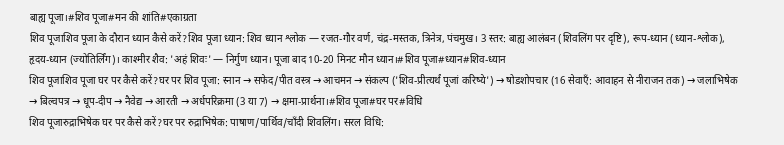बाह्य पूजा।#शिव पूजा#मन की शांति#एकाग्रता
शिव पूजाशिव पूजा के दौरान ध्यान कैसे करें?शिव पूजा ध्यान: शिव ध्यान श्लोक — रजत-गौर वर्ण, चंद्र-मस्तक, त्रिनेत्र, पंचमुख। 3 स्तर: बाह्य आलंबन (शिवलिंग पर दृष्टि), रूप-ध्यान (ध्यान-श्लोक), हृदय-ध्यान (ज्योतिर्लिंग)। काश्मीर शैव: 'अहं शिवः' — निर्गुण ध्यान। पूजा बाद 10-20 मिनट मौन ध्यान।#शिव पूजा#ध्यान#शिव-ध्यान
शिव पूजाशिव पूजा घर पर कैसे करें?घर पर शिव पूजा: स्नान → सफेद/पीत वस्त्र → आचमन → संकल्प ('शिव-प्रीत्यर्थं पूजां करिष्ये') → षोडशोपचार (16 सेवाएँ: आवाहन से नीराजन तक) → जलाभिषेक → बिल्वपत्र → धूप-दीप → नैवेद्य → आरती → अर्धपरिक्रमा (3 या 7) → क्षमा-प्रार्थना।#शिव पूजा#घर पर#विधि
शिव पूजारुद्राभिषेक घर पर कैसे करें?घर पर रुद्राभिषेक: पाषाण/पार्थिव/चाँदी शिवलिंग। सरल विधि: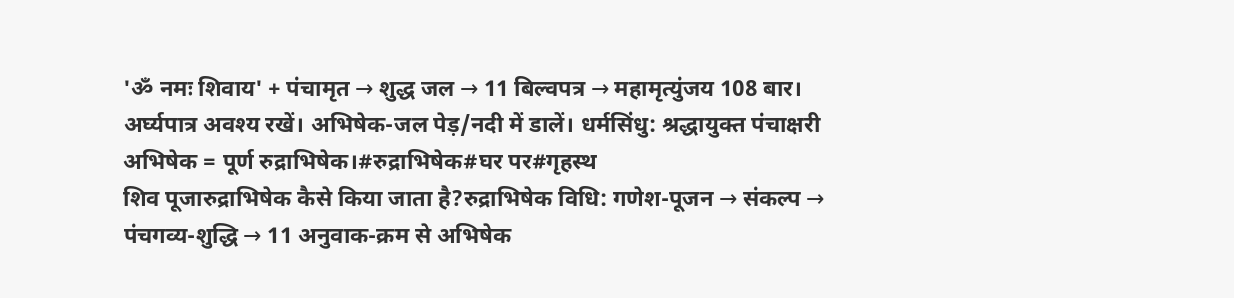'ॐ नमः शिवाय' + पंचामृत → शुद्ध जल → 11 बिल्वपत्र → महामृत्युंजय 108 बार। अर्घ्यपात्र अवश्य रखें। अभिषेक-जल पेड़/नदी में डालें। धर्मसिंधु: श्रद्धायुक्त पंचाक्षरी अभिषेक = पूर्ण रुद्राभिषेक।#रुद्राभिषेक#घर पर#गृहस्थ
शिव पूजारुद्राभिषेक कैसे किया जाता है?रुद्राभिषेक विधि: गणेश-पूजन → संकल्प → पंचगव्य-शुद्धि → 11 अनुवाक-क्रम से अभिषेक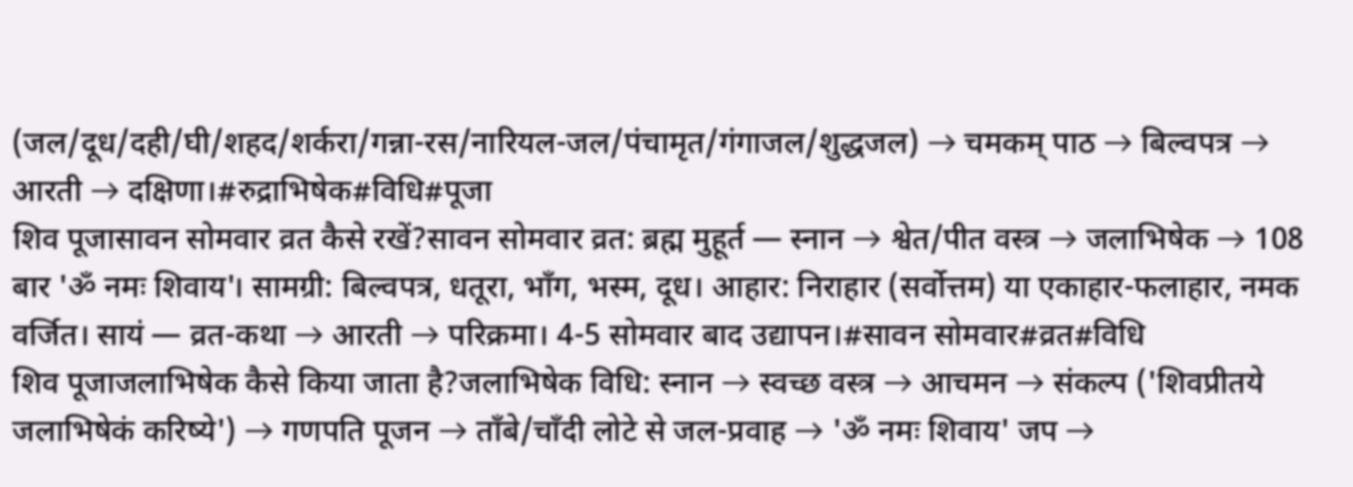(जल/दूध/दही/घी/शहद/शर्करा/गन्ना-रस/नारियल-जल/पंचामृत/गंगाजल/शुद्धजल) → चमकम् पाठ → बिल्वपत्र → आरती → दक्षिणा।#रुद्राभिषेक#विधि#पूजा
शिव पूजासावन सोमवार व्रत कैसे रखें?सावन सोमवार व्रत: ब्रह्म मुहूर्त — स्नान → श्वेत/पीत वस्त्र → जलाभिषेक → 108 बार 'ॐ नमः शिवाय'। सामग्री: बिल्वपत्र, धतूरा, भाँग, भस्म, दूध। आहार: निराहार (सर्वोत्तम) या एकाहार-फलाहार, नमक वर्जित। सायं — व्रत-कथा → आरती → परिक्रमा। 4-5 सोमवार बाद उद्यापन।#सावन सोमवार#व्रत#विधि
शिव पूजाजलाभिषेक कैसे किया जाता है?जलाभिषेक विधि: स्नान → स्वच्छ वस्त्र → आचमन → संकल्प ('शिवप्रीतये जलाभिषेकं करिष्ये') → गणपति पूजन → ताँबे/चाँदी लोटे से जल-प्रवाह → 'ॐ नमः शिवाय' जप →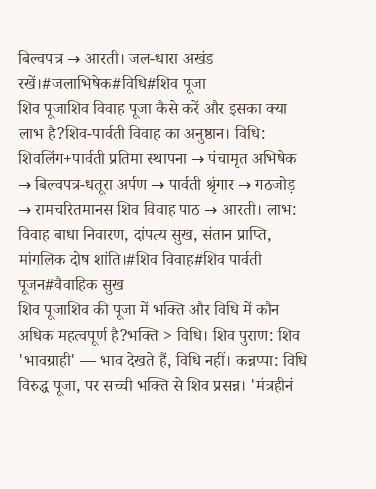बिल्वपत्र → आरती। जल-धारा अखंड रखें।#जलाभिषेक#विधि#शिव पूजा
शिव पूजाशिव विवाह पूजा कैसे करें और इसका क्या लाभ है?शिव-पार्वती विवाह का अनुष्ठान। विधि: शिवलिंग+पार्वती प्रतिमा स्थापना → पंचामृत अभिषेक → बिल्वपत्र-धतूरा अर्पण → पार्वती श्रृंगार → गठजोड़ → रामचरितमानस शिव विवाह पाठ → आरती। लाभ: विवाह बाधा निवारण, दांपत्य सुख, संतान प्राप्ति, मांगलिक दोष शांति।#शिव विवाह#शिव पार्वती पूजन#वैवाहिक सुख
शिव पूजाशिव की पूजा में भक्ति और विधि में कौन अधिक महत्वपूर्ण है?भक्ति > विधि। शिव पुराण: शिव 'भावग्राही' — भाव देखते हैं, विधि नहीं। कन्नप्पा: विधि विरुद्ध पूजा, पर सच्ची भक्ति से शिव प्रसन्न। 'मंत्रहीनं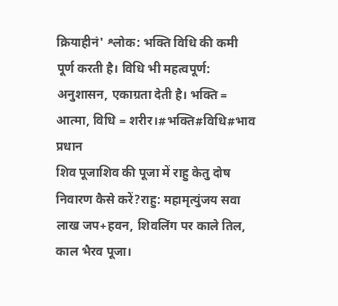क्रियाहीनं' श्लोक: भक्ति विधि की कमी पूर्ण करती है। विधि भी महत्वपूर्ण: अनुशासन, एकाग्रता देती है। भक्ति = आत्मा, विधि = शरीर।#भक्ति#विधि#भाव प्रधान
शिव पूजाशिव की पूजा में राहु केतु दोष निवारण कैसे करें?राहु: महामृत्युंजय सवा लाख जप+हवन, शिवलिंग पर काले तिल, काल भैरव पूजा।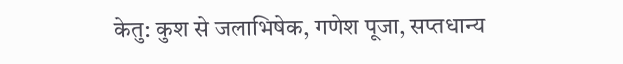केतु: कुश से जलाभिषेक, गणेश पूजा, सप्तधान्य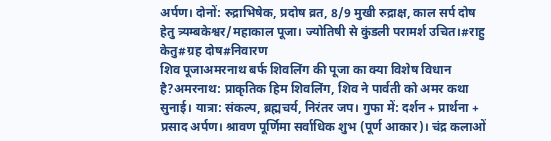अर्पण। दोनों: रुद्राभिषेक, प्रदोष व्रत, 8/9 मुखी रुद्राक्ष, काल सर्प दोष हेतु त्र्यम्बकेश्वर/महाकाल पूजा। ज्योतिषी से कुंडली परामर्श उचित।#राहु केतु#ग्रह दोष#निवारण
शिव पूजाअमरनाथ बर्फ शिवलिंग की पूजा का क्या विशेष विधान है?अमरनाथ: प्राकृतिक हिम शिवलिंग, शिव ने पार्वती को अमर कथा सुनाई। यात्रा: संकल्प, ब्रह्मचर्य, निरंतर जप। गुफा में: दर्शन + प्रार्थना + प्रसाद अर्पण। श्रावण पूर्णिमा सर्वाधिक शुभ (पूर्ण आकार)। चंद्र कलाओं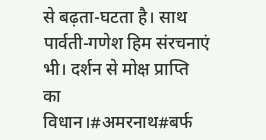से बढ़ता-घटता है। साथ पार्वती-गणेश हिम संरचनाएं भी। दर्शन से मोक्ष प्राप्ति का विधान।#अमरनाथ#बर्फ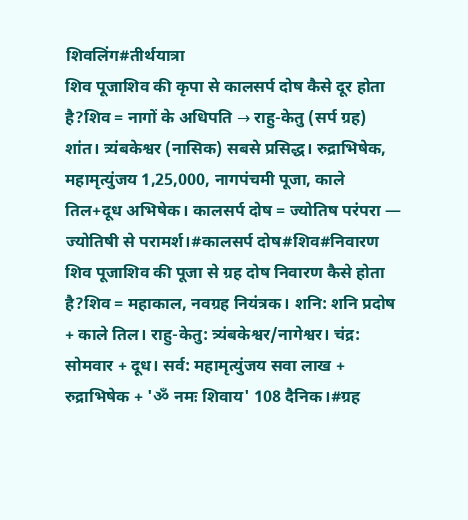शिवलिंग#तीर्थयात्रा
शिव पूजाशिव की कृपा से कालसर्प दोष कैसे दूर होता है?शिव = नागों के अधिपति → राहु-केतु (सर्प ग्रह) शांत। त्र्यंबकेश्वर (नासिक) सबसे प्रसिद्ध। रुद्राभिषेक, महामृत्युंजय 1,25,000, नागपंचमी पूजा, काले तिल+दूध अभिषेक। कालसर्प दोष = ज्योतिष परंपरा — ज्योतिषी से परामर्श।#कालसर्प दोष#शिव#निवारण
शिव पूजाशिव की पूजा से ग्रह दोष निवारण कैसे होता है?शिव = महाकाल, नवग्रह नियंत्रक। शनि: शनि प्रदोष + काले तिल। राहु-केतु: त्र्यंबकेश्वर/नागेश्वर। चंद्र: सोमवार + दूध। सर्व: महामृत्युंजय सवा लाख + रुद्राभिषेक + 'ॐ नमः शिवाय' 108 दैनिक।#ग्रह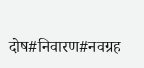दोष#निवारण#नवग्रह